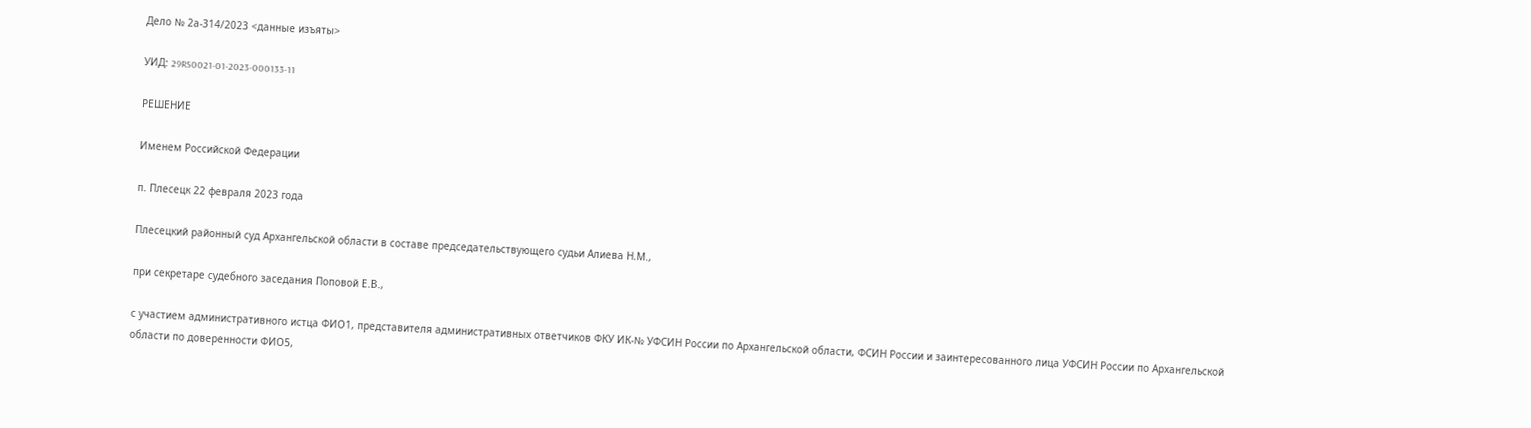Дело № 2а-314/2023 <данные изъяты>

УИД: 29RS0021-01-2023-000133-11

РЕШЕНИЕ

Именем Российской Федерации

п. Плесецк 22 февраля 2023 года

Плесецкий районный суд Архангельской области в составе председательствующего судьи Алиева Н.М.,

при секретаре судебного заседания Поповой Е.В.,

с участием административного истца ФИО1, представителя административных ответчиков ФКУ ИК-№ УФСИН России по Архангельской области, ФСИН России и заинтересованного лица УФСИН России по Архангельской области по доверенности ФИО5,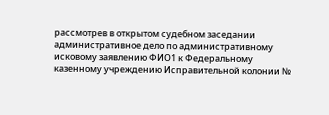рассмотрев в открытом судебном заседании административное дело по административному исковому заявлению ФИО1 к Федеральному казенному учреждению Исправительной колонии №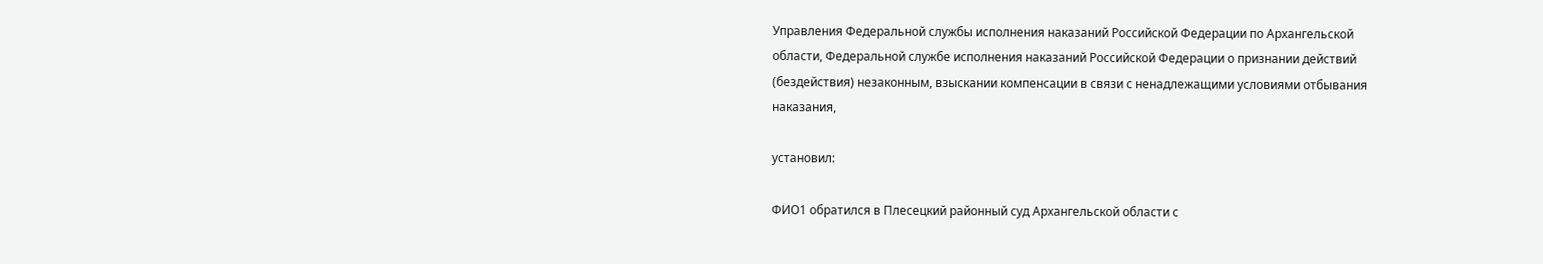Управления Федеральной службы исполнения наказаний Российской Федерации по Архангельской области, Федеральной службе исполнения наказаний Российской Федерации о признании действий (бездействия) незаконным, взыскании компенсации в связи с ненадлежащими условиями отбывания наказания,

установил:

ФИО1 обратился в Плесецкий районный суд Архангельской области с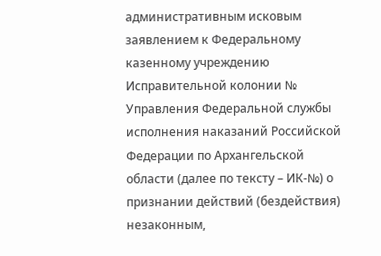административным исковым заявлением к Федеральному казенному учреждению Исправительной колонии № Управления Федеральной службы исполнения наказаний Российской Федерации по Архангельской области (далее по тексту – ИК-№) о признании действий (бездействия) незаконным,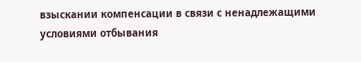взыскании компенсации в связи с ненадлежащими условиями отбывания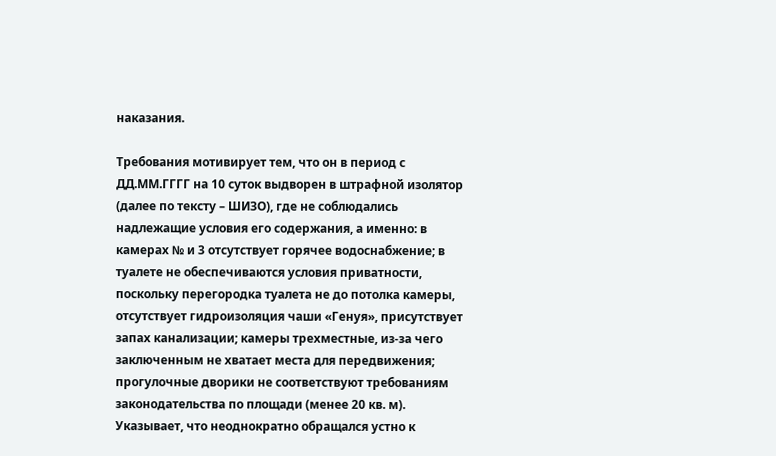наказания.

Требования мотивирует тем, что он в период с ДД.ММ.ГГГГ на 10 суток выдворен в штрафной изолятор (далее по тексту – ШИЗО), где не соблюдались надлежащие условия его содержания, а именно: в камерах № и 3 отсутствует горячее водоснабжение; в туалете не обеспечиваются условия приватности, поскольку перегородка туалета не до потолка камеры, отсутствует гидроизоляция чаши «Генуя», присутствует запах канализации; камеры трехместные, из-за чего заключенным не хватает места для передвижения; прогулочные дворики не соответствуют требованиям законодательства по площади (менее 20 кв. м). Указывает, что неоднократно обращался устно к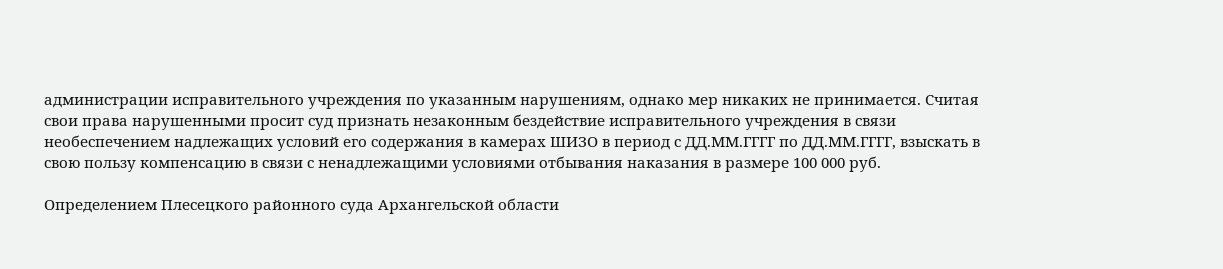администрации исправительного учреждения по указанным нарушениям, однако мер никаких не принимается. Считая свои права нарушенными просит суд признать незаконным бездействие исправительного учреждения в связи необеспечением надлежащих условий его содержания в камерах ШИЗО в период с ДД.ММ.ГГГГ по ДД.ММ.ГГГГ, взыскать в свою пользу компенсацию в связи с ненадлежащими условиями отбывания наказания в размере 100 000 руб.

Определением Плесецкого районного суда Архангельской области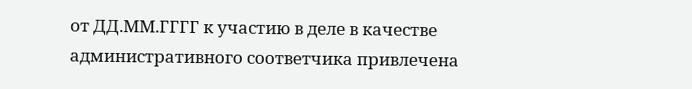от ДД.ММ.ГГГГ к участию в деле в качестве административного соответчика привлечена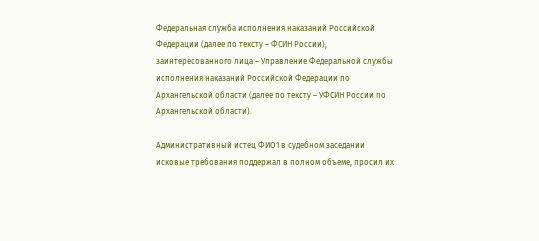Федеральная служба исполнения наказаний Российской Федерации (далее по тексту – ФСИН России), заинтересованного лица – Управление Федеральной службы исполнения наказаний Российской Федерации по Архангельской области (далее по тексту – УФСИН России по Архангельской области).

Административный истец ФИО1 в судебном заседании исковые требования поддержал в полном объеме, просил их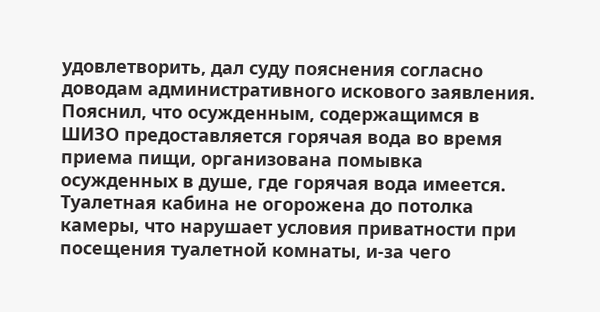удовлетворить, дал суду пояснения согласно доводам административного искового заявления. Пояснил, что осужденным, содержащимся в ШИЗО предоставляется горячая вода во время приема пищи, организована помывка осужденных в душе, где горячая вода имеется. Туалетная кабина не огорожена до потолка камеры, что нарушает условия приватности при посещения туалетной комнаты, и-за чего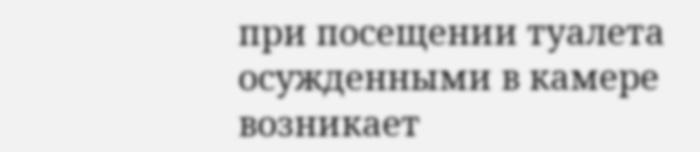при посещении туалета осужденными в камере возникает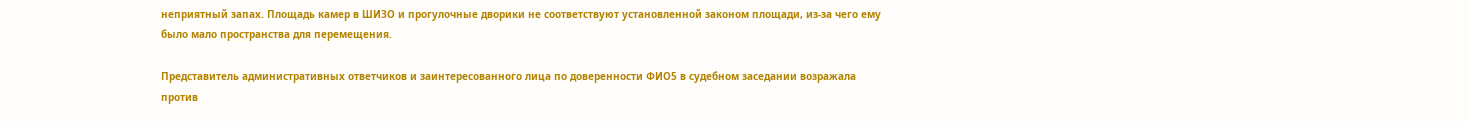неприятный запах. Площадь камер в ШИЗО и прогулочные дворики не соответствуют установленной законом площади, из-за чего ему было мало пространства для перемещения.

Представитель административных ответчиков и заинтересованного лица по доверенности ФИО5 в судебном заседании возражала против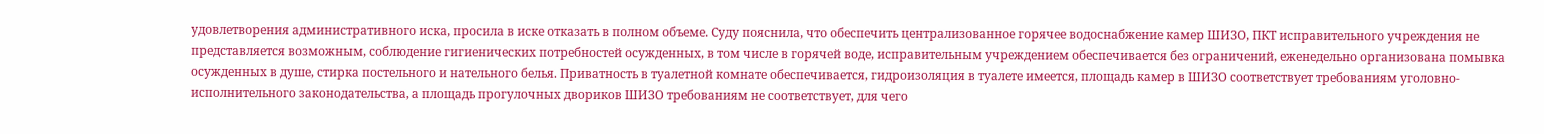удовлетворения административного иска, просила в иске отказать в полном объеме. Суду пояснила, что обеспечить централизованное горячее водоснабжение камер ШИЗО, ПКТ исправительного учреждения не представляется возможным, соблюдение гигиенических потребностей осужденных, в том числе в горячей воде, исправительным учреждением обеспечивается без ограничений, еженедельно организована помывка осужденных в душе, стирка постельного и нательного белья. Приватность в туалетной комнате обеспечивается, гидроизоляция в туалете имеется, площадь камер в ШИЗО соответствует требованиям уголовно-исполнительного законодательства, а площадь прогулочных двориков ШИЗО требованиям не соответствует, для чего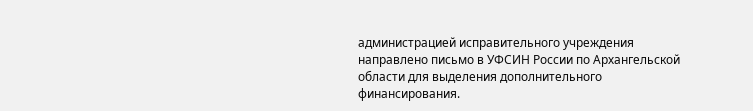администрацией исправительного учреждения направлено письмо в УФСИН России по Архангельской области для выделения дополнительного финансирования.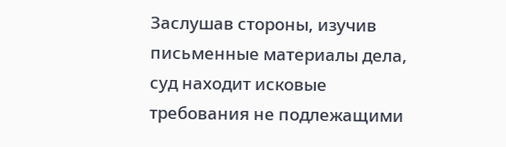Заслушав стороны, изучив письменные материалы дела, суд находит исковые требования не подлежащими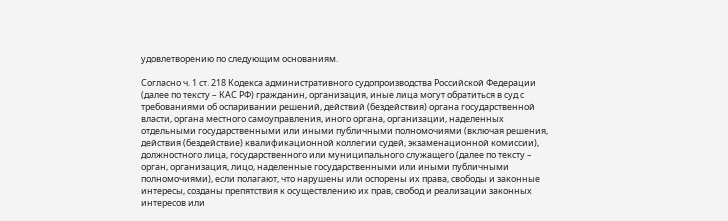удовлетворению по следующим основаниям.

Согласно ч. 1 ст. 218 Кодекса административного судопроизводства Российской Федерации (далее по тексту – КАС РФ) гражданин, организация, иные лица могут обратиться в суд с требованиями об оспаривании решений, действий (бездействия) органа государственной власти, органа местного самоуправления, иного органа, организации, наделенных отдельными государственными или иными публичными полномочиями (включая решения, действия (бездействие) квалификационной коллегии судей, экзаменационной комиссии), должностного лица, государственного или муниципального служащего (далее по тексту – орган, организация, лицо, наделенные государственными или иными публичными полномочиями), если полагают, что нарушены или оспорены их права, свободы и законные интересы, созданы препятствия к осуществлению их прав, свобод и реализации законных интересов или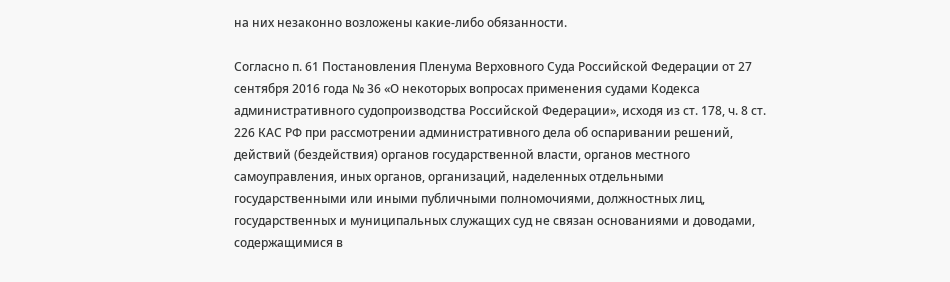на них незаконно возложены какие-либо обязанности.

Согласно п. 61 Постановления Пленума Верховного Суда Российской Федерации от 27 сентября 2016 года № 36 «О некоторых вопросах применения судами Кодекса административного судопроизводства Российской Федерации», исходя из ст. 178, ч. 8 ст. 226 КАС РФ при рассмотрении административного дела об оспаривании решений, действий (бездействия) органов государственной власти, органов местного самоуправления, иных органов, организаций, наделенных отдельными государственными или иными публичными полномочиями, должностных лиц, государственных и муниципальных служащих суд не связан основаниями и доводами, содержащимися в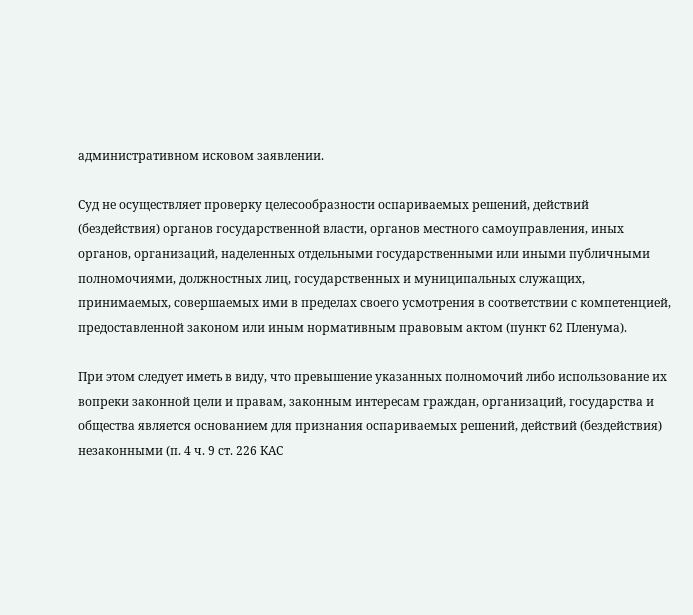административном исковом заявлении.

Суд не осуществляет проверку целесообразности оспариваемых решений, действий (бездействия) органов государственной власти, органов местного самоуправления, иных органов, организаций, наделенных отдельными государственными или иными публичными полномочиями, должностных лиц, государственных и муниципальных служащих, принимаемых, совершаемых ими в пределах своего усмотрения в соответствии с компетенцией, предоставленной законом или иным нормативным правовым актом (пункт 62 Пленума).

При этом следует иметь в виду, что превышение указанных полномочий либо использование их вопреки законной цели и правам, законным интересам граждан, организаций, государства и общества является основанием для признания оспариваемых решений, действий (бездействия) незаконными (п. 4 ч. 9 ст. 226 КАС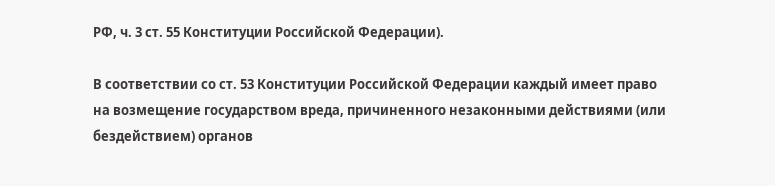РФ, ч. 3 ст. 55 Конституции Российской Федерации).

В соответствии со ст. 53 Конституции Российской Федерации каждый имеет право на возмещение государством вреда, причиненного незаконными действиями (или бездействием) органов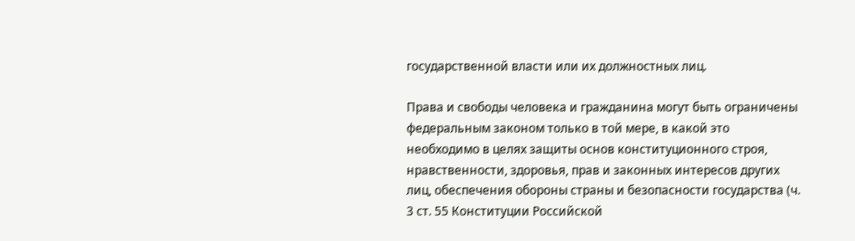государственной власти или их должностных лиц.

Права и свободы человека и гражданина могут быть ограничены федеральным законом только в той мере, в какой это необходимо в целях защиты основ конституционного строя, нравственности, здоровья, прав и законных интересов других лиц, обеспечения обороны страны и безопасности государства (ч. 3 ст. 55 Конституции Российской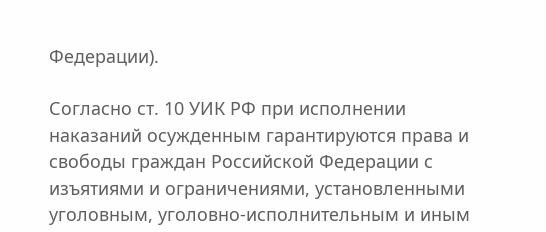Федерации).

Согласно ст. 10 УИК РФ при исполнении наказаний осужденным гарантируются права и свободы граждан Российской Федерации с изъятиями и ограничениями, установленными уголовным, уголовно-исполнительным и иным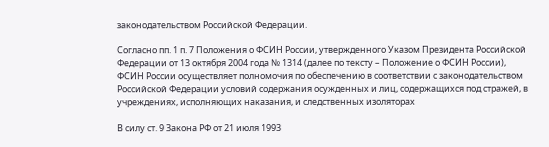законодательством Российской Федерации.

Согласно пп. 1 п. 7 Положения о ФСИН России, утвержденного Указом Президента Российской Федерации от 13 октября 2004 года № 1314 (далее по тексту – Положение о ФСИН России), ФСИН России осуществляет полномочия по обеспечению в соответствии с законодательством Российской Федерации условий содержания осужденных и лиц, содержащихся под стражей, в учреждениях, исполняющих наказания, и следственных изоляторах

В силу ст. 9 Закона РФ от 21 июля 1993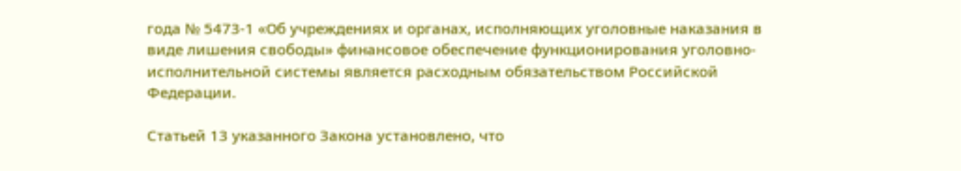года № 5473-1 «Об учреждениях и органах, исполняющих уголовные наказания в виде лишения свободы» финансовое обеспечение функционирования уголовно-исполнительной системы является расходным обязательством Российской Федерации.

Статьей 13 указанного Закона установлено, что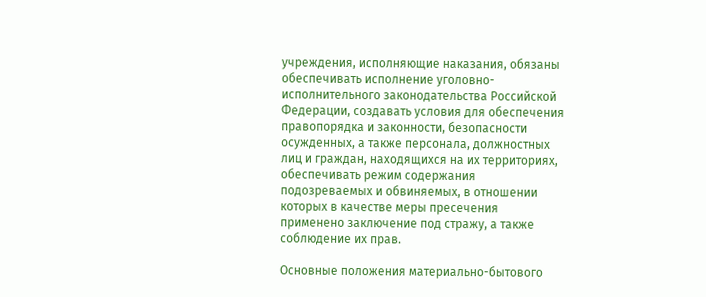учреждения, исполняющие наказания, обязаны обеспечивать исполнение уголовно-исполнительного законодательства Российской Федерации, создавать условия для обеспечения правопорядка и законности, безопасности осужденных, а также персонала, должностных лиц и граждан, находящихся на их территориях, обеспечивать режим содержания подозреваемых и обвиняемых, в отношении которых в качестве меры пресечения применено заключение под стражу, а также соблюдение их прав.

Основные положения материально-бытового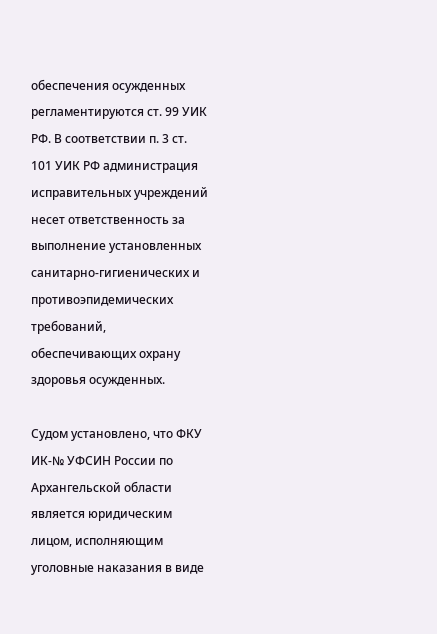обеспечения осужденных регламентируются ст. 99 УИК РФ. В соответствии п. 3 ст. 101 УИК РФ администрация исправительных учреждений несет ответственность за выполнение установленных санитарно-гигиенических и противоэпидемических требований, обеспечивающих охрану здоровья осужденных.

Судом установлено, что ФКУ ИК-№ УФСИН России по Архангельской области является юридическим лицом, исполняющим уголовные наказания в виде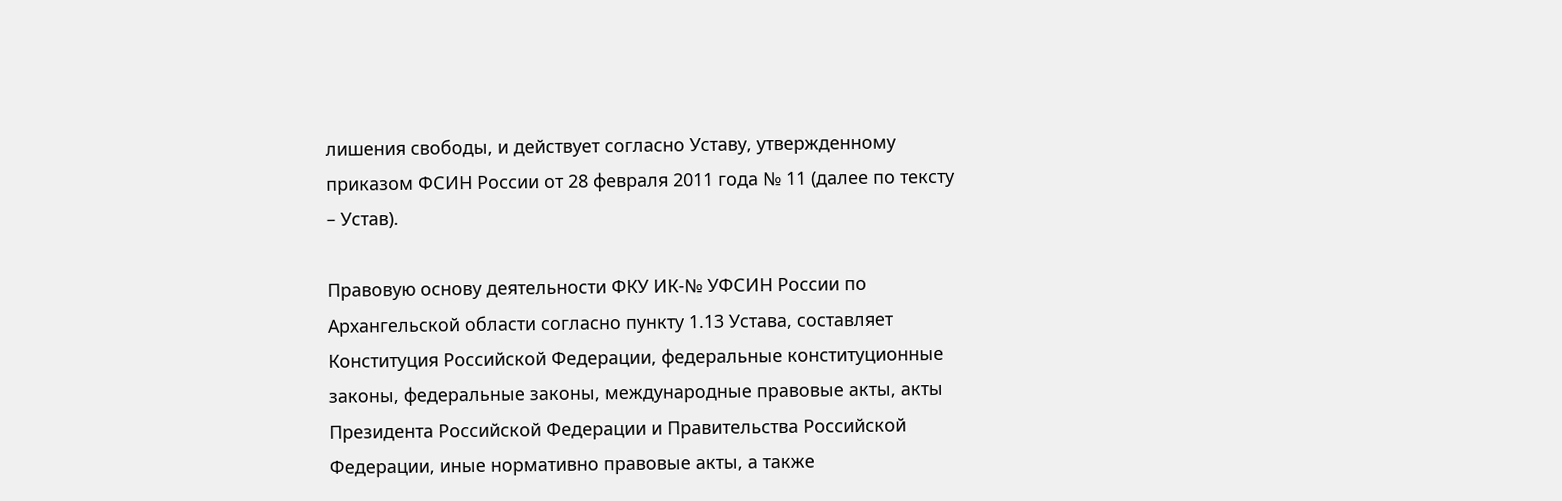лишения свободы, и действует согласно Уставу, утвержденному приказом ФСИН России от 28 февраля 2011 года № 11 (далее по тексту – Устав).

Правовую основу деятельности ФКУ ИК-№ УФСИН России по Архангельской области согласно пункту 1.13 Устава, составляет Конституция Российской Федерации, федеральные конституционные законы, федеральные законы, международные правовые акты, акты Президента Российской Федерации и Правительства Российской Федерации, иные нормативно правовые акты, а также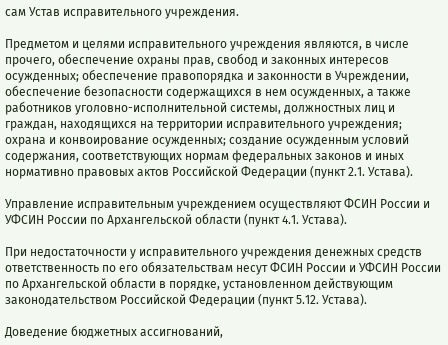сам Устав исправительного учреждения.

Предметом и целями исправительного учреждения являются, в числе прочего, обеспечение охраны прав, свобод и законных интересов осужденных; обеспечение правопорядка и законности в Учреждении, обеспечение безопасности содержащихся в нем осужденных, а также работников уголовно-исполнительной системы, должностных лиц и граждан, находящихся на территории исправительного учреждения; охрана и конвоирование осужденных; создание осужденным условий содержания, соответствующих нормам федеральных законов и иных нормативно правовых актов Российской Федерации (пункт 2.1. Устава).

Управление исправительным учреждением осуществляют ФСИН России и УФСИН России по Архангельской области (пункт 4.1. Устава).

При недостаточности у исправительного учреждения денежных средств ответственность по его обязательствам несут ФСИН России и УФСИН России по Архангельской области в порядке, установленном действующим законодательством Российской Федерации (пункт 5.12. Устава).

Доведение бюджетных ассигнований,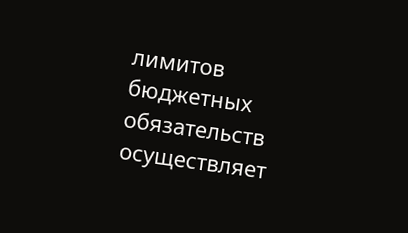лимитов бюджетных обязательств осуществляет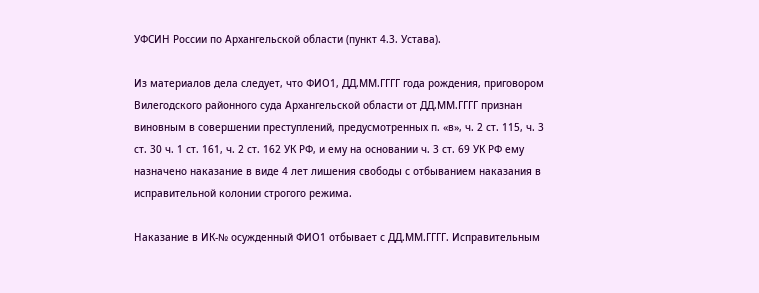УФСИН России по Архангельской области (пункт 4.3. Устава).

Из материалов дела следует, что ФИО1, ДД.ММ.ГГГГ года рождения, приговором Вилегодского районного суда Архангельской области от ДД.ММ.ГГГГ признан виновным в совершении преступлений, предусмотренных п. «в», ч. 2 ст. 115, ч. 3 ст. 30 ч. 1 ст. 161, ч. 2 ст. 162 УК РФ, и ему на основании ч. 3 ст. 69 УК РФ ему назначено наказание в виде 4 лет лишения свободы с отбыванием наказания в исправительной колонии строгого режима.

Наказание в ИК-№ осужденный ФИО1 отбывает с ДД.ММ.ГГГГ. Исправительным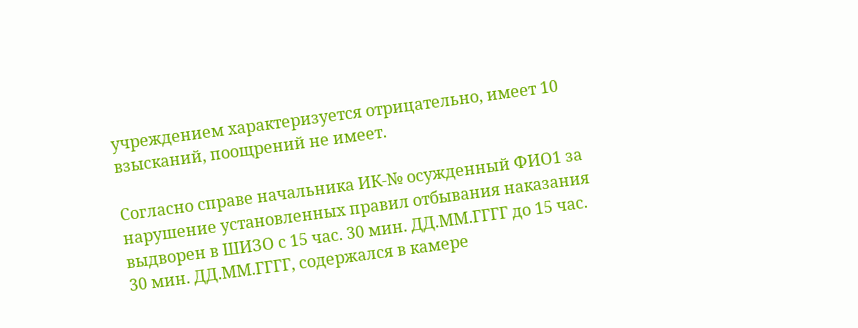учреждением характеризуется отрицательно, имеет 10 взысканий, поощрений не имеет.

Согласно справе начальника ИК-№ осужденный ФИО1 за нарушение установленных правил отбывания наказания выдворен в ШИЗО с 15 час. 30 мин. ДД.ММ.ГГГГ до 15 час. 30 мин. ДД.ММ.ГГГГ, содержался в камере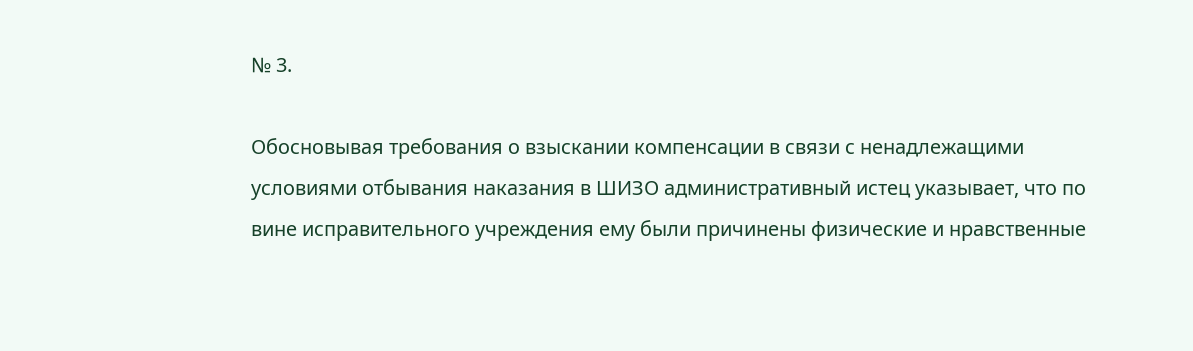№ 3.

Обосновывая требования о взыскании компенсации в связи с ненадлежащими условиями отбывания наказания в ШИЗО административный истец указывает, что по вине исправительного учреждения ему были причинены физические и нравственные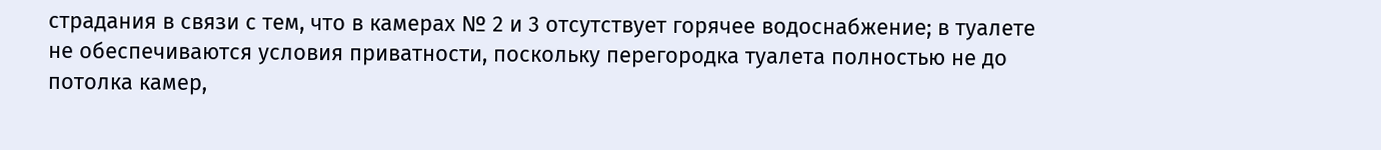страдания в связи с тем, что в камерах № 2 и 3 отсутствует горячее водоснабжение; в туалете не обеспечиваются условия приватности, поскольку перегородка туалета полностью не до потолка камер,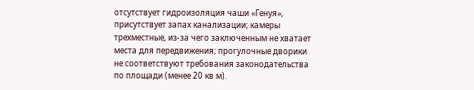отсутствует гидроизоляция чаши «Генуя», присутствует запах канализации; камеры трехместные, из-за чего заключенным не хватает места для передвижения; прогулочные дворики не соответствуют требования законодательства по площади (менее 20 кв м).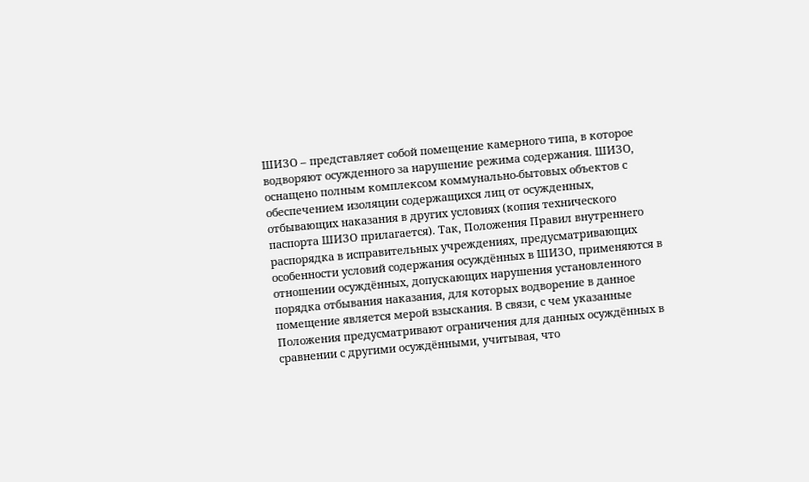ШИЗО – представляет собой помещение камерного типа, в которое водворяют осужденного за нарушение режима содержания. ШИЗО, оснащено полным комплексом коммунально-бытовых объектов с обеспечением изоляции содержащихся лиц от осужденных, отбывающих наказания в других условиях (копия технического паспорта ШИЗО прилагается). Так, Положения Правил внутреннего распорядка в исправительных учреждениях, предусматривающих особенности условий содержания осуждённых в ШИЗО, применяются в отношении осуждённых, допускающих нарушения установленного порядка отбывания наказания, для которых водворение в данное помещение является мерой взыскания. В связи, с чем указанные Положения предусматривают ограничения для данных осуждённых в сравнении с другими осуждёнными, учитывая, что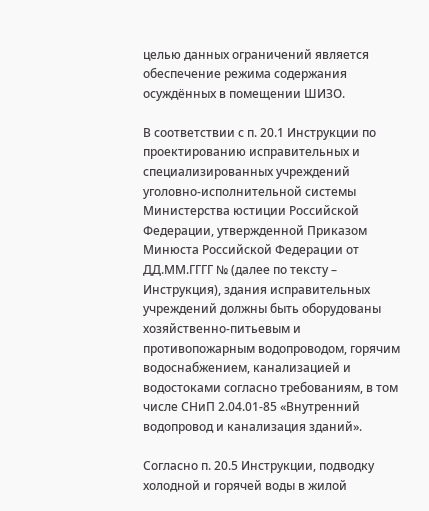целью данных ограничений является обеспечение режима содержания осуждённых в помещении ШИЗО.

В соответствии с п. 20.1 Инструкции по проектированию исправительных и специализированных учреждений уголовно-исполнительной системы Министерства юстиции Российской Федерации, утвержденной Приказом Минюста Российской Федерации от ДД.ММ.ГГГГ № (далее по тексту – Инструкция), здания исправительных учреждений должны быть оборудованы хозяйственно-питьевым и противопожарным водопроводом, горячим водоснабжением, канализацией и водостоками согласно требованиям, в том числе СНиП 2.04.01-85 «Внутренний водопровод и канализация зданий».

Согласно п. 20.5 Инструкции, подводку холодной и горячей воды в жилой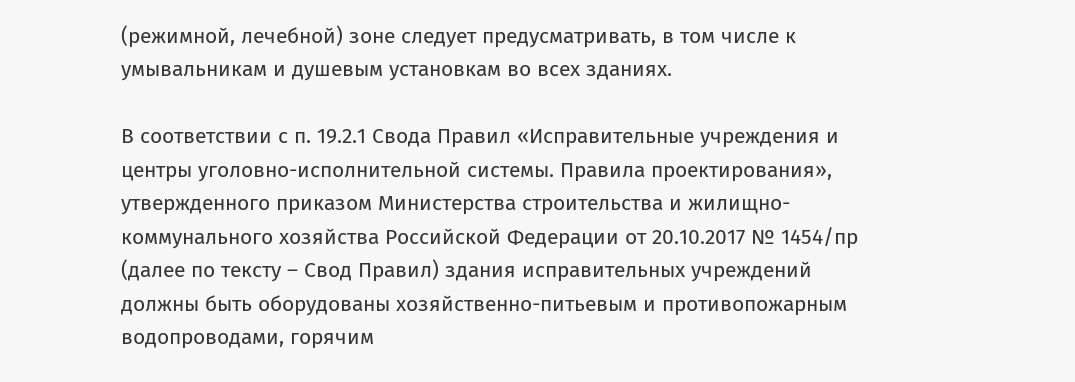(режимной, лечебной) зоне следует предусматривать, в том числе к умывальникам и душевым установкам во всех зданиях.

В соответствии с п. 19.2.1 Свода Правил «Исправительные учреждения и центры уголовно-исполнительной системы. Правила проектирования», утвержденного приказом Министерства строительства и жилищно-коммунального хозяйства Российской Федерации от 20.10.2017 № 1454/пр (далее по тексту – Свод Правил) здания исправительных учреждений должны быть оборудованы хозяйственно-питьевым и противопожарным водопроводами, горячим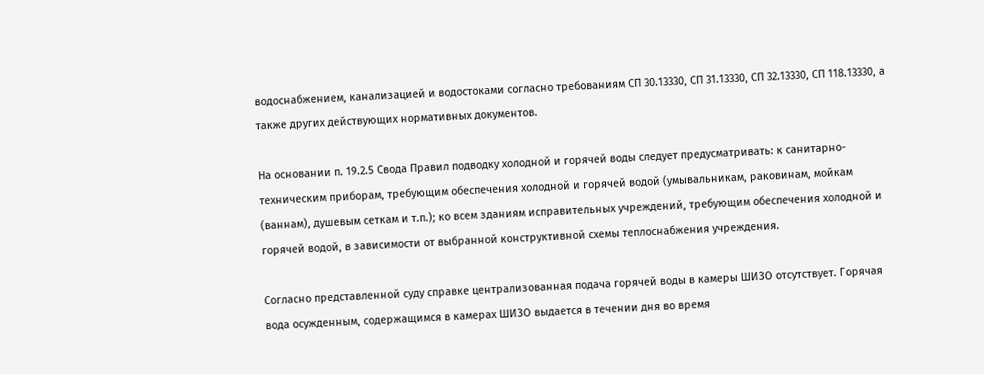водоснабжением, канализацией и водостоками согласно требованиям СП 30.13330, СП 31.13330, СП 32.13330, СП 118.13330, а также других действующих нормативных документов.

На основании п. 19.2.5 Свода Правил подводку холодной и горячей воды следует предусматривать: к санитарно-техническим приборам, требующим обеспечения холодной и горячей водой (умывальникам, раковинам, мойкам (ваннам), душевым сеткам и т.п.); ко всем зданиям исправительных учреждений, требующим обеспечения холодной и горячей водой, в зависимости от выбранной конструктивной схемы теплоснабжения учреждения.

Согласно представленной суду справке централизованная подача горячей воды в камеры ШИЗО отсутствует. Горячая вода осужденным, содержащимся в камерах ШИЗО выдается в течении дня во время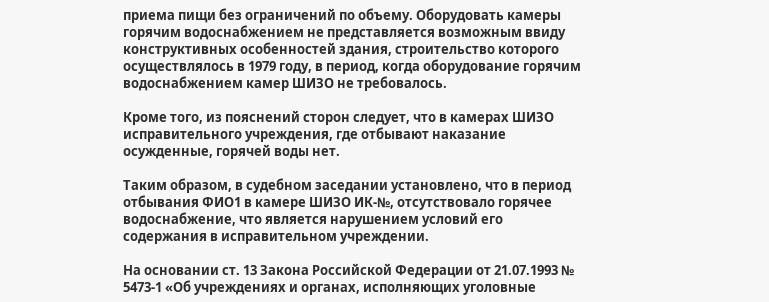приема пищи без ограничений по объему. Оборудовать камеры горячим водоснабжением не представляется возможным ввиду конструктивных особенностей здания, строительство которого осуществлялось в 1979 году, в период, когда оборудование горячим водоснабжением камер ШИЗО не требовалось.

Кроме того, из пояснений сторон следует, что в камерах ШИЗО исправительного учреждения, где отбывают наказание осужденные, горячей воды нет.

Таким образом, в судебном заседании установлено, что в период отбывания ФИО1 в камере ШИЗО ИК-№, отсутствовало горячее водоснабжение, что является нарушением условий его содержания в исправительном учреждении.

На основании ст. 13 Закона Российской Федерации от 21.07.1993 № 5473-1 «Об учреждениях и органах, исполняющих уголовные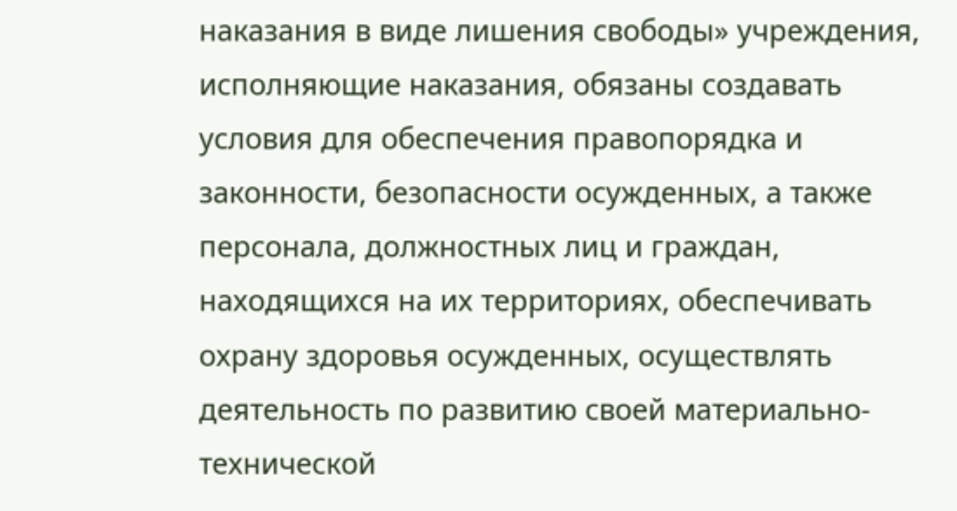наказания в виде лишения свободы» учреждения, исполняющие наказания, обязаны создавать условия для обеспечения правопорядка и законности, безопасности осужденных, а также персонала, должностных лиц и граждан, находящихся на их территориях, обеспечивать охрану здоровья осужденных, осуществлять деятельность по развитию своей материально-технической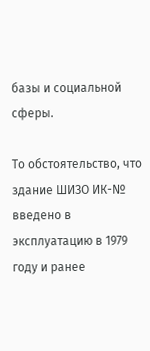базы и социальной сферы.

То обстоятельство, что здание ШИЗО ИК-№ введено в эксплуатацию в 1979 году и ранее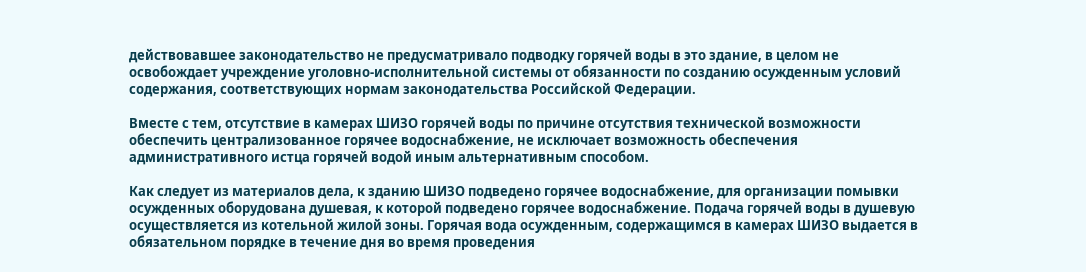действовавшее законодательство не предусматривало подводку горячей воды в это здание, в целом не освобождает учреждение уголовно-исполнительной системы от обязанности по созданию осужденным условий содержания, соответствующих нормам законодательства Российской Федерации.

Вместе с тем, отсутствие в камерах ШИЗО горячей воды по причине отсутствия технической возможности обеспечить централизованное горячее водоснабжение, не исключает возможность обеспечения административного истца горячей водой иным альтернативным способом.

Как следует из материалов дела, к зданию ШИЗО подведено горячее водоснабжение, для организации помывки осужденных оборудована душевая, к которой подведено горячее водоснабжение. Подача горячей воды в душевую осуществляется из котельной жилой зоны. Горячая вода осужденным, содержащимся в камерах ШИЗО выдается в обязательном порядке в течение дня во время проведения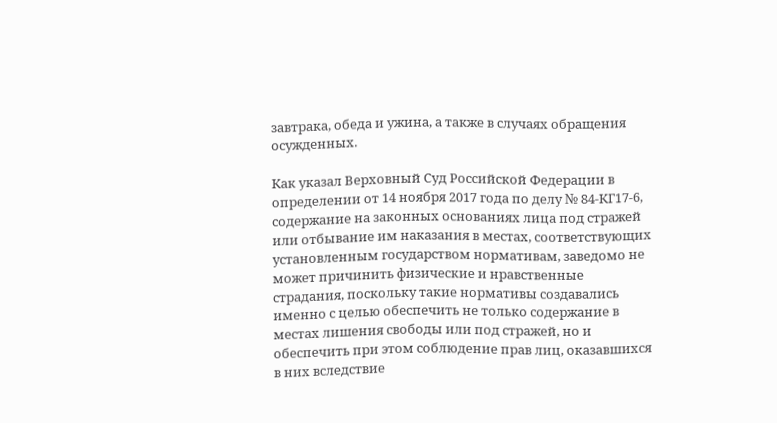завтрака, обеда и ужина, а также в случаях обращения осужденных.

Как указал Верховный Суд Российской Федерации в определении от 14 ноября 2017 года по делу № 84-КГ17-6, содержание на законных основаниях лица под стражей или отбывание им наказания в местах, соответствующих установленным государством нормативам, заведомо не может причинить физические и нравственные страдания, поскольку такие нормативы создавались именно с целью обеспечить не только содержание в местах лишения свободы или под стражей, но и обеспечить при этом соблюдение прав лиц, оказавшихся в них вследствие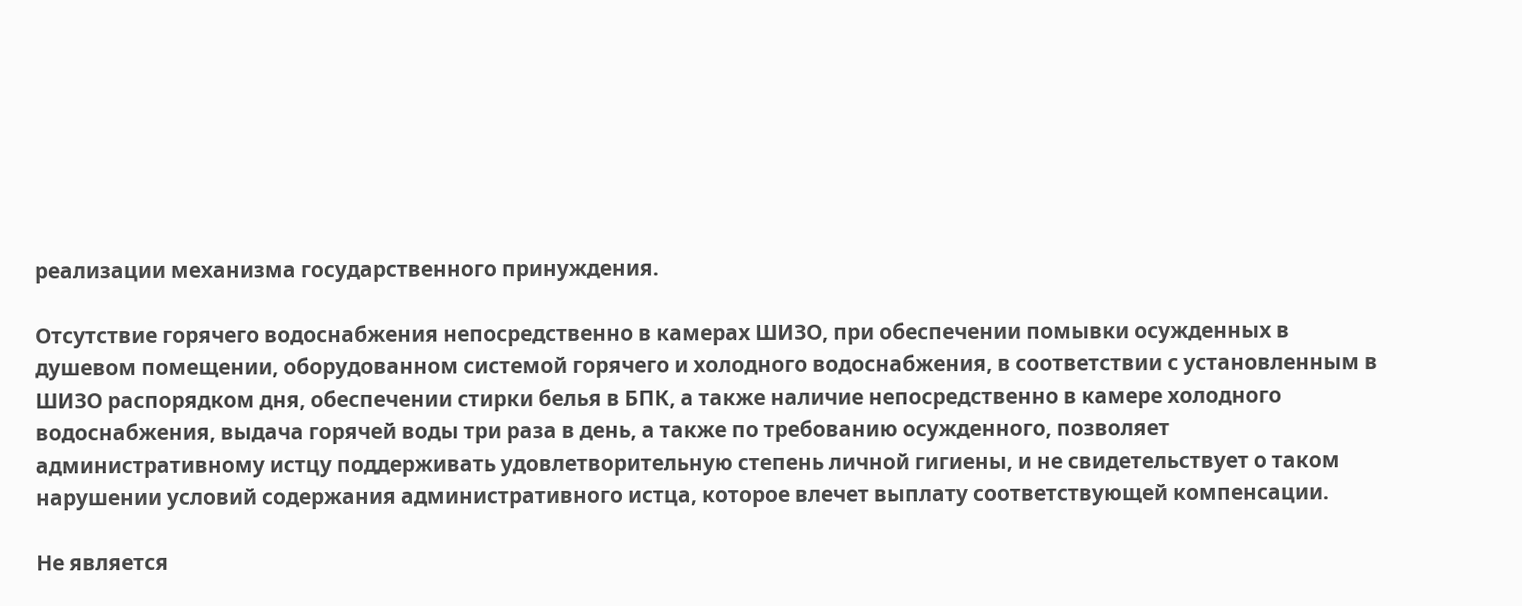реализации механизма государственного принуждения.

Отсутствие горячего водоснабжения непосредственно в камерах ШИЗО, при обеспечении помывки осужденных в душевом помещении, оборудованном системой горячего и холодного водоснабжения, в соответствии с установленным в ШИЗО распорядком дня, обеспечении стирки белья в БПК, а также наличие непосредственно в камере холодного водоснабжения, выдача горячей воды три раза в день, а также по требованию осужденного, позволяет административному истцу поддерживать удовлетворительную степень личной гигиены, и не свидетельствует о таком нарушении условий содержания административного истца, которое влечет выплату соответствующей компенсации.

Не является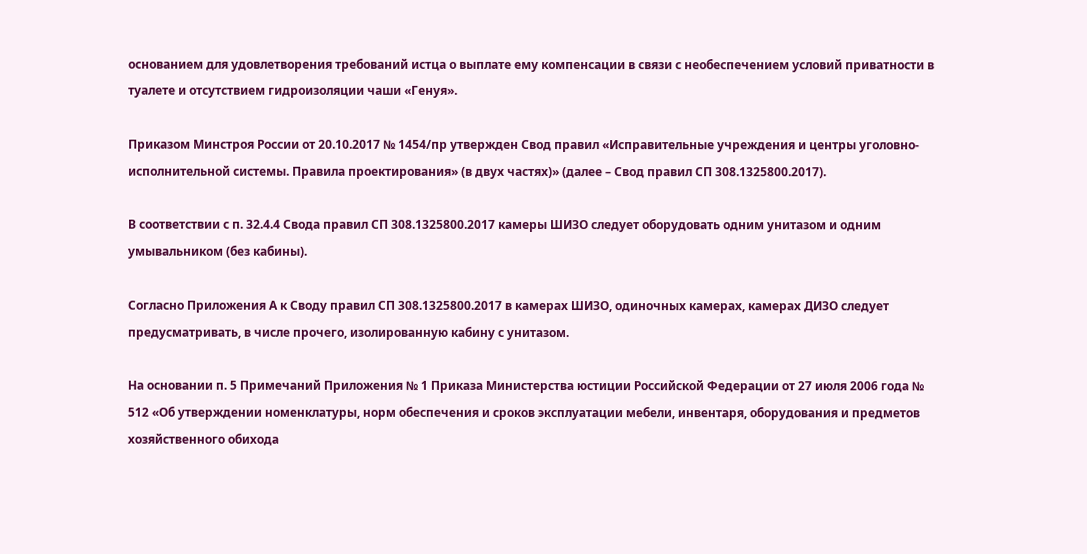основанием для удовлетворения требований истца о выплате ему компенсации в связи с необеспечением условий приватности в туалете и отсутствием гидроизоляции чаши «Генуя».

Приказом Минстроя России от 20.10.2017 № 1454/пр утвержден Свод правил «Исправительные учреждения и центры уголовно-исполнительной системы. Правила проектирования» (в двух частях)» (далее – Свод правил СП 308.1325800.2017).

В соответствии с п. 32.4.4 Свода правил СП 308.1325800.2017 камеры ШИЗО следует оборудовать одним унитазом и одним умывальником (без кабины).

Согласно Приложения А к Своду правил СП 308.1325800.2017 в камерах ШИЗО, одиночных камерах, камерах ДИЗО следует предусматривать, в числе прочего, изолированную кабину с унитазом.

На основании п. 5 Примечаний Приложения № 1 Приказа Министерства юстиции Российской Федерации от 27 июля 2006 года № 512 «Об утверждении номенклатуры, норм обеспечения и сроков эксплуатации мебели, инвентаря, оборудования и предметов хозяйственного обихода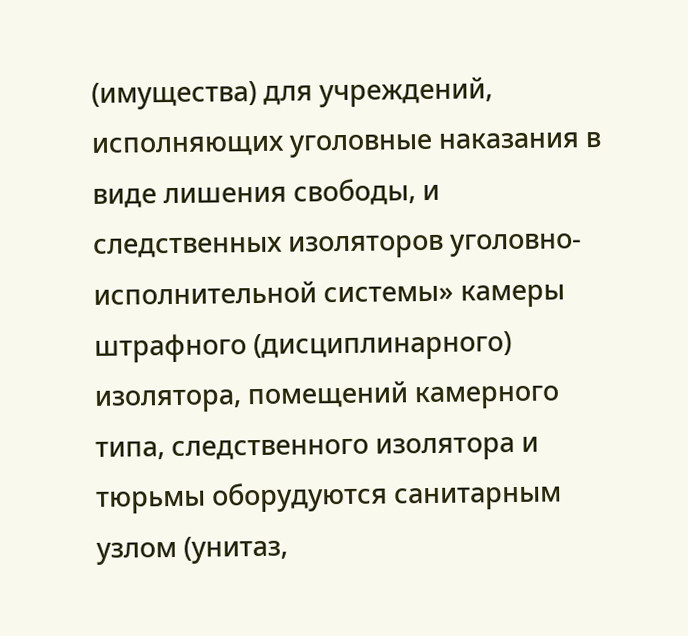(имущества) для учреждений, исполняющих уголовные наказания в виде лишения свободы, и следственных изоляторов уголовно-исполнительной системы» камеры штрафного (дисциплинарного) изолятора, помещений камерного типа, следственного изолятора и тюрьмы оборудуются санитарным узлом (унитаз,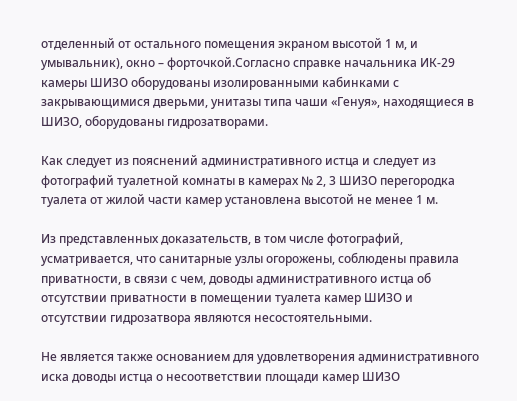отделенный от остального помещения экраном высотой 1 м, и умывальник), окно – форточкой.Согласно справке начальника ИК-29 камеры ШИЗО оборудованы изолированными кабинками с закрывающимися дверьми, унитазы типа чаши «Генуя», находящиеся в ШИЗО, оборудованы гидрозатворами.

Как следует из пояснений административного истца и следует из фотографий туалетной комнаты в камерах № 2, 3 ШИЗО перегородка туалета от жилой части камер установлена высотой не менее 1 м.

Из представленных доказательств, в том числе фотографий, усматривается, что санитарные узлы огорожены, соблюдены правила приватности, в связи с чем, доводы административного истца об отсутствии приватности в помещении туалета камер ШИЗО и отсутствии гидрозатвора являются несостоятельными.

Не является также основанием для удовлетворения административного иска доводы истца о несоответствии площади камер ШИЗО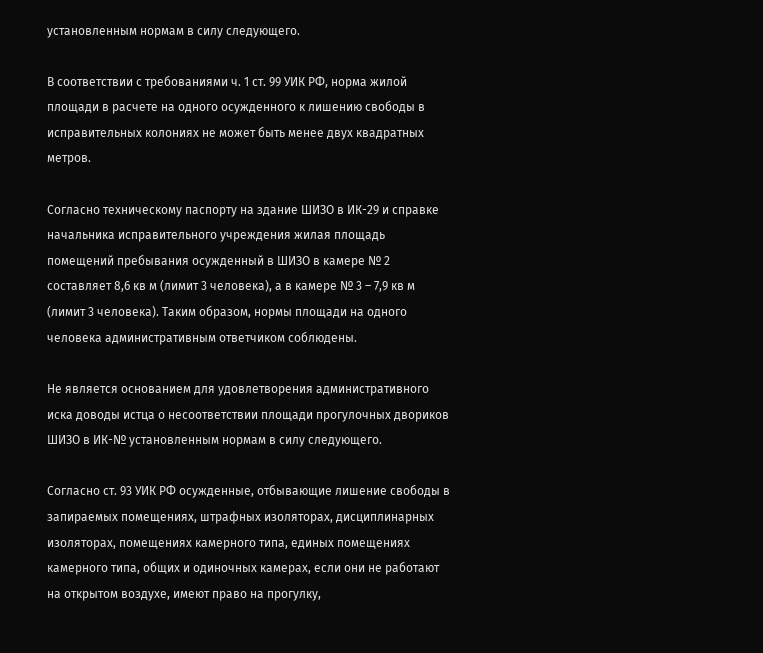установленным нормам в силу следующего.

В соответствии с требованиями ч. 1 ст. 99 УИК РФ, норма жилой площади в расчете на одного осужденного к лишению свободы в исправительных колониях не может быть менее двух квадратных метров.

Согласно техническому паспорту на здание ШИЗО в ИК-29 и справке начальника исправительного учреждения жилая площадь помещений пребывания осужденный в ШИЗО в камере № 2 составляет 8,6 кв м (лимит 3 человека), а в камере № 3 – 7,9 кв м (лимит 3 человека). Таким образом, нормы площади на одного человека административным ответчиком соблюдены.

Не является основанием для удовлетворения административного иска доводы истца о несоответствии площади прогулочных двориков ШИЗО в ИК-№ установленным нормам в силу следующего.

Согласно ст. 93 УИК РФ осужденные, отбывающие лишение свободы в запираемых помещениях, штрафных изоляторах, дисциплинарных изоляторах, помещениях камерного типа, единых помещениях камерного типа, общих и одиночных камерах, если они не работают на открытом воздухе, имеют право на прогулку,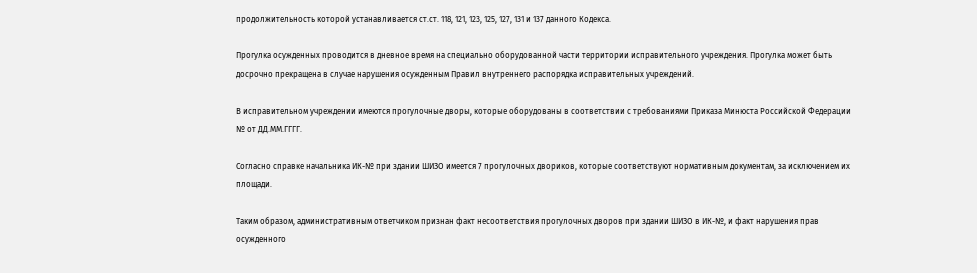продолжительность которой устанавливается ст.ст. 118, 121, 123, 125, 127, 131 и 137 данного Кодекса.

Прогулка осужденных проводится в дневное время на специально оборудованной части территории исправительного учреждения. Прогулка может быть досрочно прекращена в случае нарушения осужденным Правил внутреннего распорядка исправительных учреждений.

В исправительном учреждении имеются прогулочные дворы, которые оборудованы в соответствии с требованиями Приказа Минюста Российской Федерации № от ДД.ММ.ГГГГ.

Согласно справке начальника ИК-№ при здании ШИЗО имеется 7 прогулочных двориков, которые соответствуют нормативным документам, за исключением их площади.

Таким образом, административным ответчиком признан факт несоответствия прогулочных дворов при здании ШИЗО в ИК-№, и факт нарушения прав осужденного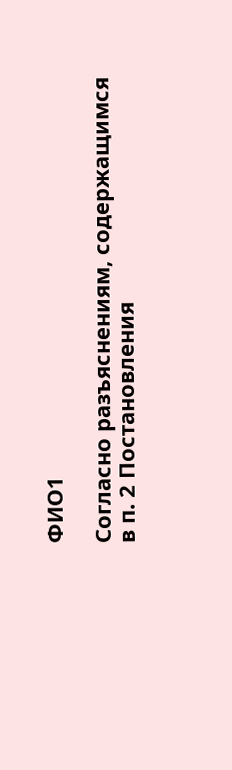ФИО1

Согласно разъяснениям, содержащимся в п. 2 Постановления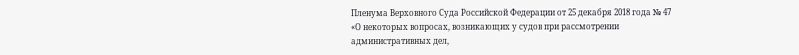Пленума Верховного Суда Российской Федерации от 25 декабря 2018 года № 47 «О некоторых вопросах, возникающих у судов при рассмотрении административных дел,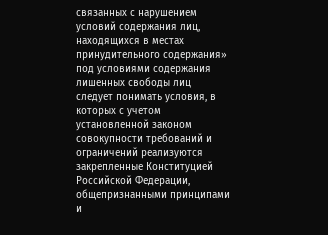связанных с нарушением условий содержания лиц, находящихся в местах принудительного содержания» под условиями содержания лишенных свободы лиц следует понимать условия, в которых с учетом установленной законом совокупности требований и ограничений реализуются закрепленные Конституцией Российской Федерации, общепризнанными принципами и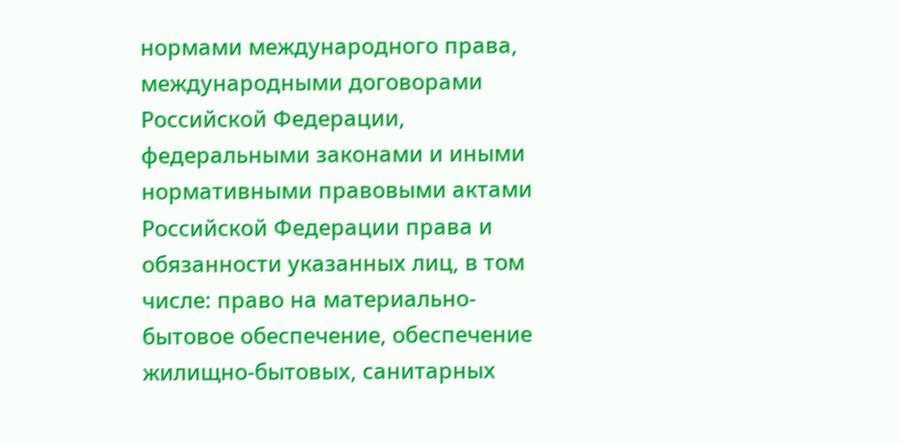нормами международного права, международными договорами Российской Федерации, федеральными законами и иными нормативными правовыми актами Российской Федерации права и обязанности указанных лиц, в том числе: право на материально-бытовое обеспечение, обеспечение жилищно-бытовых, санитарных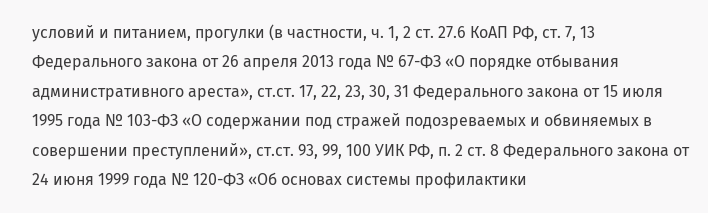условий и питанием, прогулки (в частности, ч. 1, 2 ст. 27.6 КоАП РФ, ст. 7, 13 Федерального закона от 26 апреля 2013 года № 67-ФЗ «О порядке отбывания административного ареста», ст.ст. 17, 22, 23, 30, 31 Федерального закона от 15 июля 1995 года № 103-ФЗ «О содержании под стражей подозреваемых и обвиняемых в совершении преступлений», ст.ст. 93, 99, 100 УИК РФ, п. 2 ст. 8 Федерального закона от 24 июня 1999 года № 120-ФЗ «Об основах системы профилактики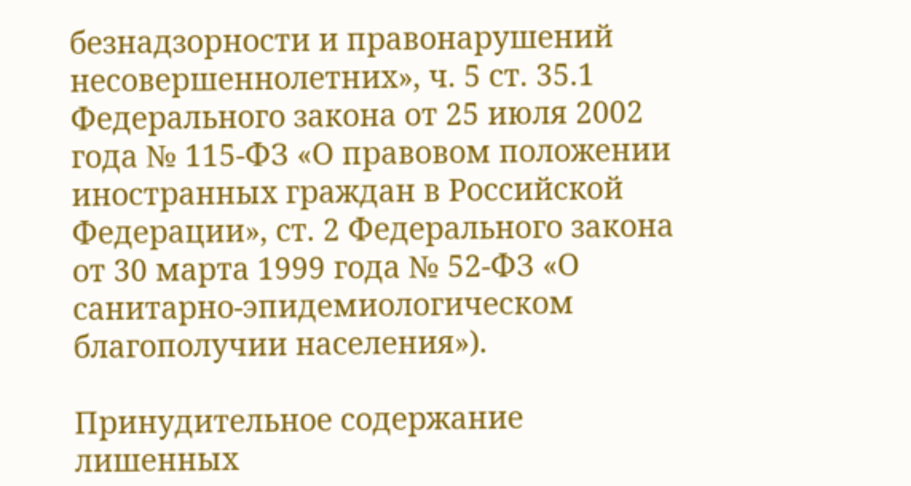безнадзорности и правонарушений несовершеннолетних», ч. 5 ст. 35.1 Федерального закона от 25 июля 2002 года № 115-ФЗ «О правовом положении иностранных граждан в Российской Федерации», ст. 2 Федерального закона от 30 марта 1999 года № 52-ФЗ «О санитарно-эпидемиологическом благополучии населения»).

Принудительное содержание лишенных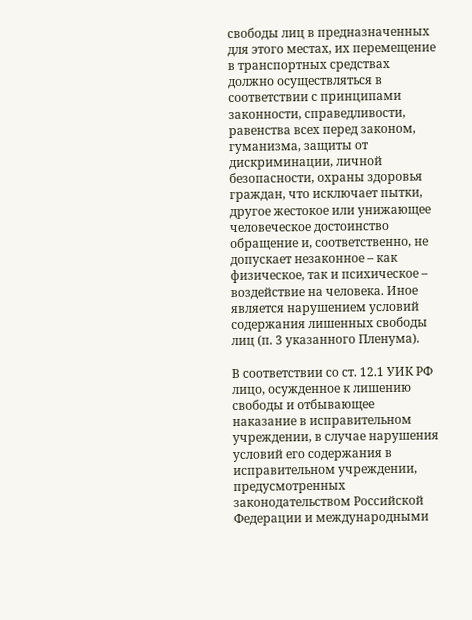свободы лиц в предназначенных для этого местах, их перемещение в транспортных средствах должно осуществляться в соответствии с принципами законности, справедливости, равенства всех перед законом, гуманизма, защиты от дискриминации, личной безопасности, охраны здоровья граждан, что исключает пытки, другое жестокое или унижающее человеческое достоинство обращение и, соответственно, не допускает незаконное – как физическое, так и психическое – воздействие на человека. Иное является нарушением условий содержания лишенных свободы лиц (п. 3 указанного Пленума).

В соответствии со ст. 12.1 УИК РФ лицо, осужденное к лишению свободы и отбывающее наказание в исправительном учреждении, в случае нарушения условий его содержания в исправительном учреждении, предусмотренных законодательством Российской Федерации и международными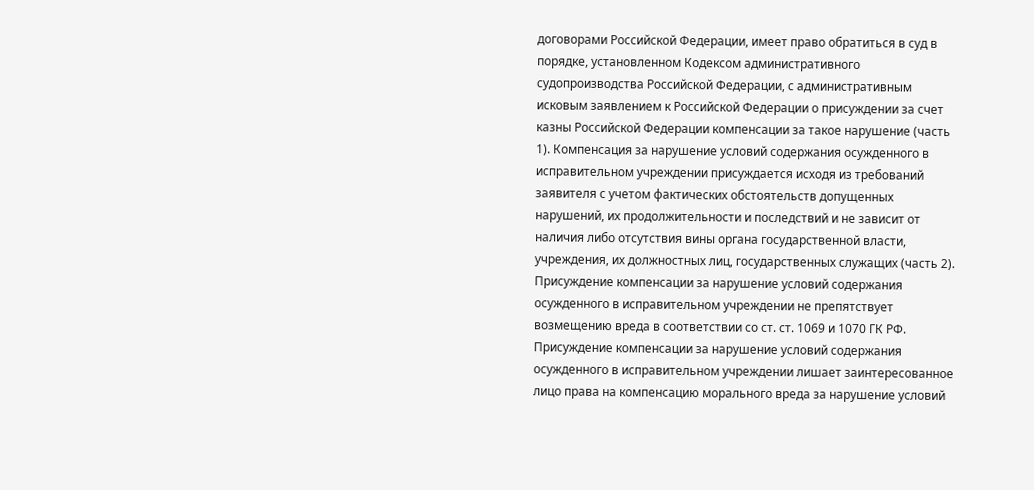договорами Российской Федерации, имеет право обратиться в суд в порядке, установленном Кодексом административного судопроизводства Российской Федерации, с административным исковым заявлением к Российской Федерации о присуждении за счет казны Российской Федерации компенсации за такое нарушение (часть 1). Компенсация за нарушение условий содержания осужденного в исправительном учреждении присуждается исходя из требований заявителя с учетом фактических обстоятельств допущенных нарушений, их продолжительности и последствий и не зависит от наличия либо отсутствия вины органа государственной власти, учреждения, их должностных лиц, государственных служащих (часть 2). Присуждение компенсации за нарушение условий содержания осужденного в исправительном учреждении не препятствует возмещению вреда в соответствии со ст. ст. 1069 и 1070 ГК РФ. Присуждение компенсации за нарушение условий содержания осужденного в исправительном учреждении лишает заинтересованное лицо права на компенсацию морального вреда за нарушение условий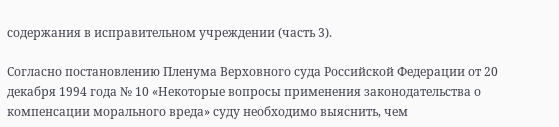содержания в исправительном учреждении (часть 3).

Согласно постановлению Пленума Верховного суда Российской Федерации от 20 декабря 1994 года № 10 «Некоторые вопросы применения законодательства о компенсации морального вреда» суду необходимо выяснить, чем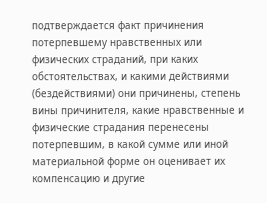подтверждается факт причинения потерпевшему нравственных или физических страданий, при каких обстоятельствах, и какими действиями (бездействиями) они причинены, степень вины причинителя, какие нравственные и физические страдания перенесены потерпевшим, в какой сумме или иной материальной форме он оценивает их компенсацию и другие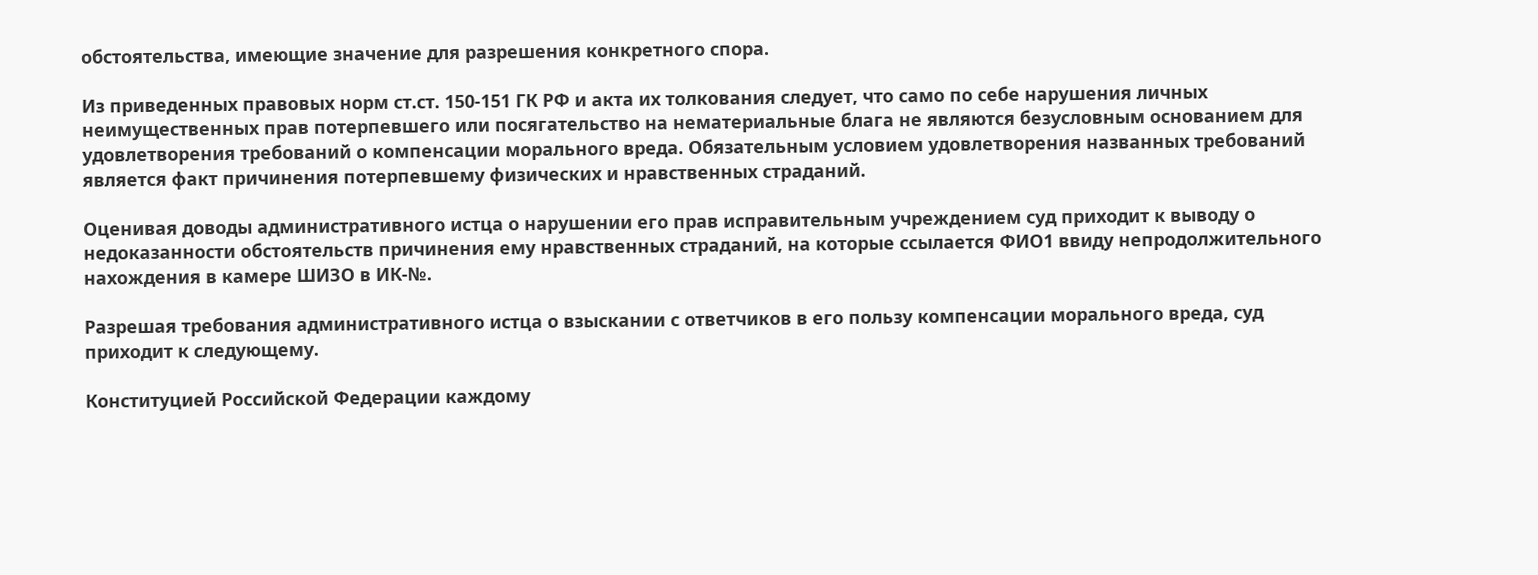обстоятельства, имеющие значение для разрешения конкретного спора.

Из приведенных правовых норм ст.ст. 150-151 ГК РФ и акта их толкования следует, что само по себе нарушения личных неимущественных прав потерпевшего или посягательство на нематериальные блага не являются безусловным основанием для удовлетворения требований о компенсации морального вреда. Обязательным условием удовлетворения названных требований является факт причинения потерпевшему физических и нравственных страданий.

Оценивая доводы административного истца о нарушении его прав исправительным учреждением суд приходит к выводу о недоказанности обстоятельств причинения ему нравственных страданий, на которые ссылается ФИО1 ввиду непродолжительного нахождения в камере ШИЗО в ИК-№.

Разрешая требования административного истца о взыскании с ответчиков в его пользу компенсации морального вреда, суд приходит к следующему.

Конституцией Российской Федерации каждому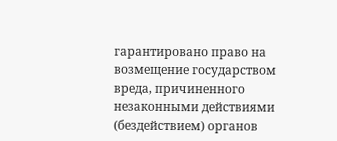гарантировано право на возмещение государством вреда, причиненного незаконными действиями (бездействием) органов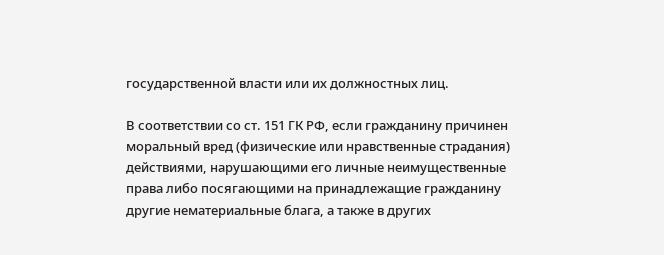государственной власти или их должностных лиц.

В соответствии со ст. 151 ГК РФ, если гражданину причинен моральный вред (физические или нравственные страдания) действиями, нарушающими его личные неимущественные права либо посягающими на принадлежащие гражданину другие нематериальные блага, а также в других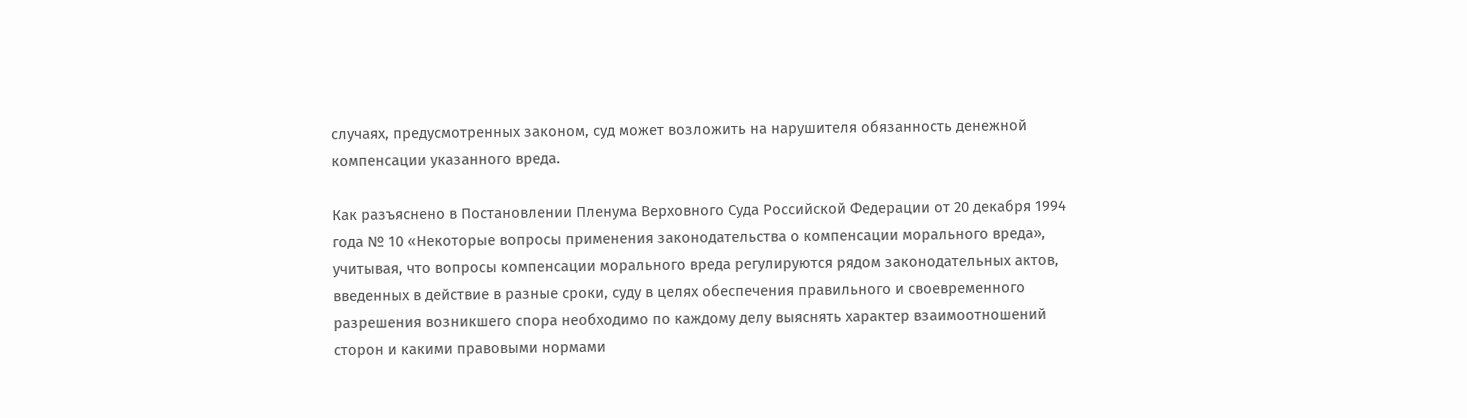случаях, предусмотренных законом, суд может возложить на нарушителя обязанность денежной компенсации указанного вреда.

Как разъяснено в Постановлении Пленума Верховного Суда Российской Федерации от 20 декабря 1994 года № 10 «Некоторые вопросы применения законодательства о компенсации морального вреда», учитывая, что вопросы компенсации морального вреда регулируются рядом законодательных актов, введенных в действие в разные сроки, суду в целях обеспечения правильного и своевременного разрешения возникшего спора необходимо по каждому делу выяснять характер взаимоотношений сторон и какими правовыми нормами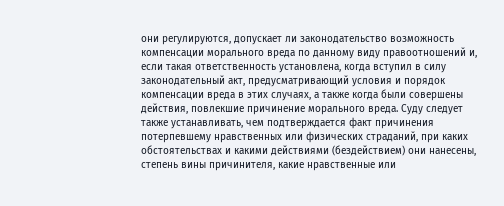они регулируются, допускает ли законодательство возможность компенсации морального вреда по данному виду правоотношений и, если такая ответственность установлена, когда вступил в силу законодательный акт, предусматривающий условия и порядок компенсации вреда в этих случаях, а также когда были совершены действия, повлекшие причинение морального вреда. Суду следует также устанавливать, чем подтверждается факт причинения потерпевшему нравственных или физических страданий, при каких обстоятельствах и какими действиями (бездействием) они нанесены, степень вины причинителя, какие нравственные или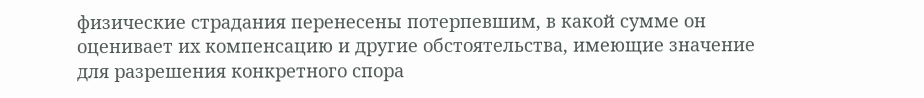физические страдания перенесены потерпевшим, в какой сумме он оценивает их компенсацию и другие обстоятельства, имеющие значение для разрешения конкретного спора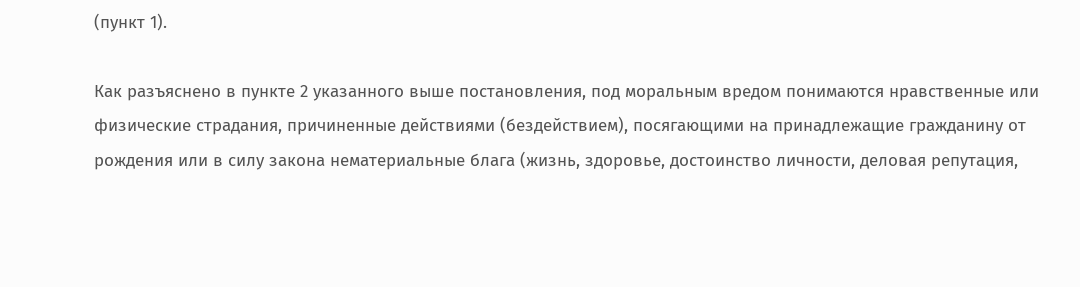(пункт 1).

Как разъяснено в пункте 2 указанного выше постановления, под моральным вредом понимаются нравственные или физические страдания, причиненные действиями (бездействием), посягающими на принадлежащие гражданину от рождения или в силу закона нематериальные блага (жизнь, здоровье, достоинство личности, деловая репутация,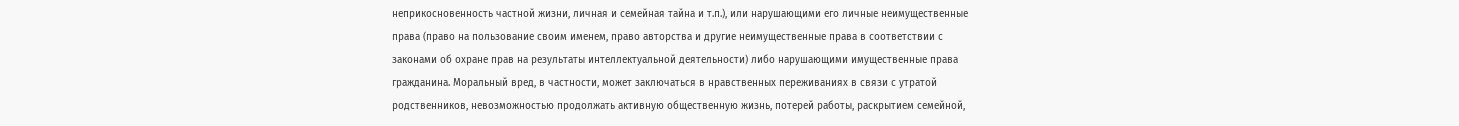неприкосновенность частной жизни, личная и семейная тайна и т.п.), или нарушающими его личные неимущественные права (право на пользование своим именем, право авторства и другие неимущественные права в соответствии с законами об охране прав на результаты интеллектуальной деятельности) либо нарушающими имущественные права гражданина. Моральный вред, в частности, может заключаться в нравственных переживаниях в связи с утратой родственников, невозможностью продолжать активную общественную жизнь, потерей работы, раскрытием семейной,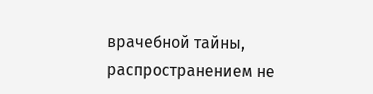врачебной тайны, распространением не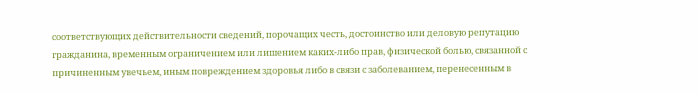соответствующих действительности сведений, порочащих честь, достоинство или деловую репутацию гражданина, временным ограничением или лишением каких-либо прав, физической болью, связанной с причиненным увечьем, иным повреждением здоровья либо в связи с заболеванием, перенесенным в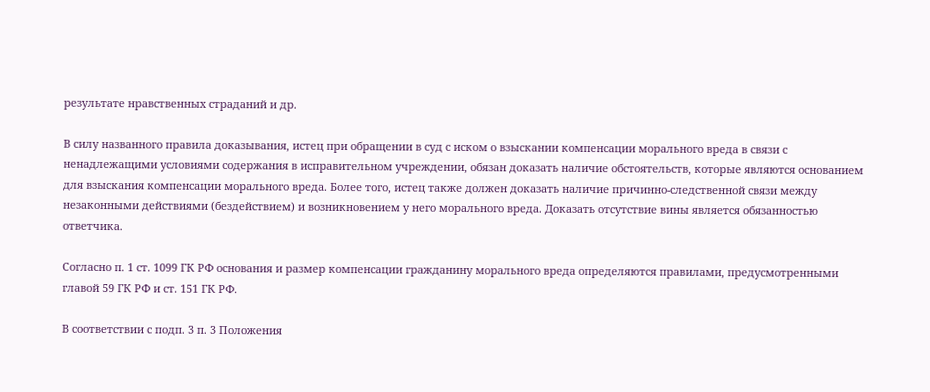результате нравственных страданий и др.

В силу названного правила доказывания, истец при обращении в суд с иском о взыскании компенсации морального вреда в связи с ненадлежащими условиями содержания в исправительном учреждении, обязан доказать наличие обстоятельств, которые являются основанием для взыскания компенсации морального вреда. Более того, истец также должен доказать наличие причинно-следственной связи между незаконными действиями (бездействием) и возникновением у него морального вреда. Доказать отсутствие вины является обязанностью ответчика.

Согласно п. 1 ст. 1099 ГК РФ основания и размер компенсации гражданину морального вреда определяются правилами, предусмотренными главой 59 ГК РФ и ст. 151 ГК РФ.

В соответствии с подп. 3 п. 3 Положения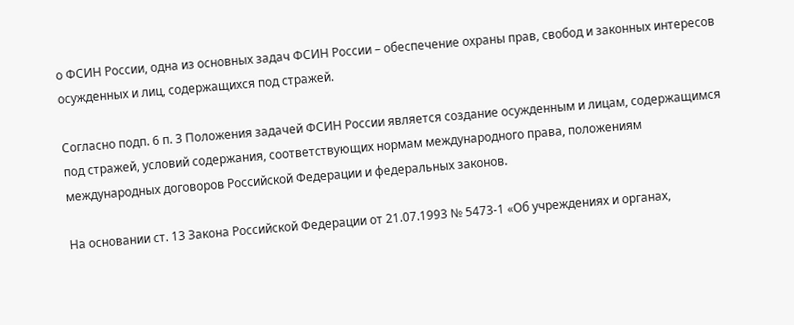о ФСИН России, одна из основных задач ФСИН России – обеспечение охраны прав, свобод и законных интересов осужденных и лиц, содержащихся под стражей.

Согласно подп. 6 п. 3 Положения задачей ФСИН России является создание осужденным и лицам, содержащимся под стражей, условий содержания, соответствующих нормам международного права, положениям международных договоров Российской Федерации и федеральных законов.

На основании ст. 13 Закона Российской Федерации от 21.07.1993 № 5473-1 «Об учреждениях и органах,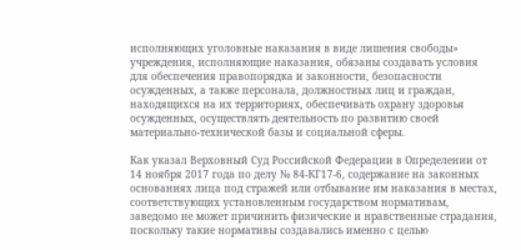исполняющих уголовные наказания в виде лишения свободы» учреждения, исполняющие наказания, обязаны создавать условия для обеспечения правопорядка и законности, безопасности осужденных, а также персонала, должностных лиц и граждан, находящихся на их территориях, обеспечивать охрану здоровья осужденных, осуществлять деятельность по развитию своей материально-технической базы и социальной сферы.

Как указал Верховный Суд Российской Федерации в Определении от 14 ноября 2017 года по делу № 84-КГ17-6, содержание на законных основаниях лица под стражей или отбывание им наказания в местах, соответствующих установленным государством нормативам, заведомо не может причинить физические и нравственные страдания, поскольку такие нормативы создавались именно с целью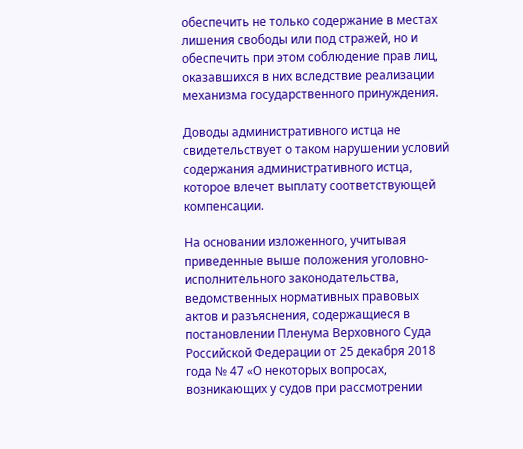обеспечить не только содержание в местах лишения свободы или под стражей, но и обеспечить при этом соблюдение прав лиц, оказавшихся в них вследствие реализации механизма государственного принуждения.

Доводы административного истца не свидетельствует о таком нарушении условий содержания административного истца, которое влечет выплату соответствующей компенсации.

На основании изложенного, учитывая приведенные выше положения уголовно-исполнительного законодательства, ведомственных нормативных правовых актов и разъяснения, содержащиеся в постановлении Пленума Верховного Суда Российской Федерации от 25 декабря 2018 года № 47 «О некоторых вопросах, возникающих у судов при рассмотрении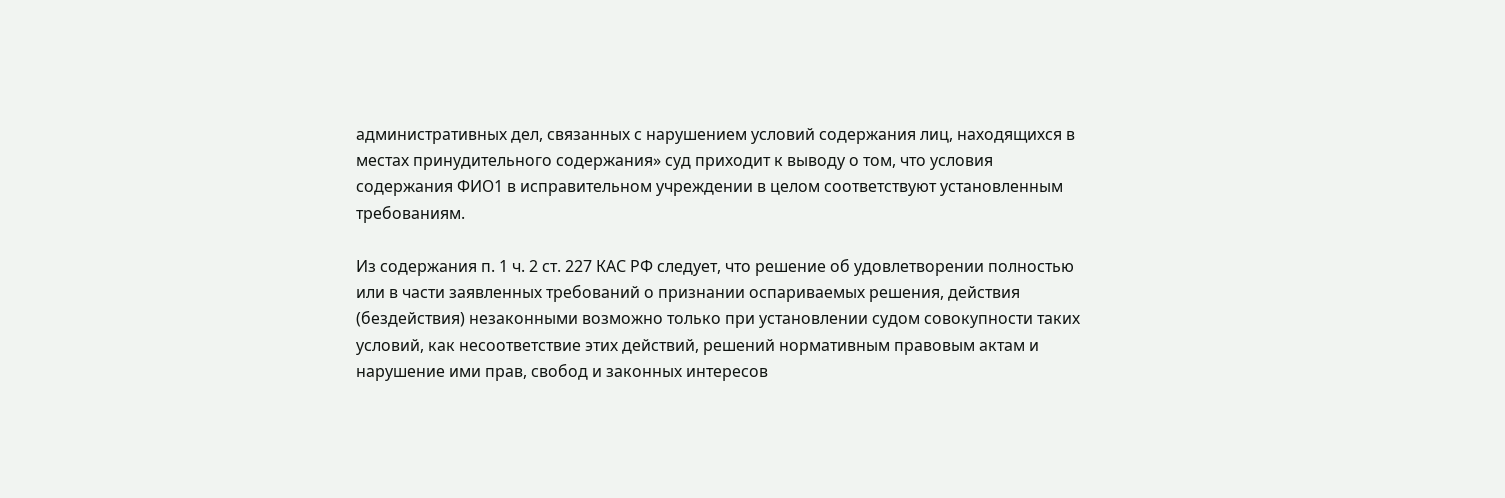административных дел, связанных с нарушением условий содержания лиц, находящихся в местах принудительного содержания» суд приходит к выводу о том, что условия содержания ФИО1 в исправительном учреждении в целом соответствуют установленным требованиям.

Из содержания п. 1 ч. 2 ст. 227 КАС РФ следует, что решение об удовлетворении полностью или в части заявленных требований о признании оспариваемых решения, действия (бездействия) незаконными возможно только при установлении судом совокупности таких условий, как несоответствие этих действий, решений нормативным правовым актам и нарушение ими прав, свобод и законных интересов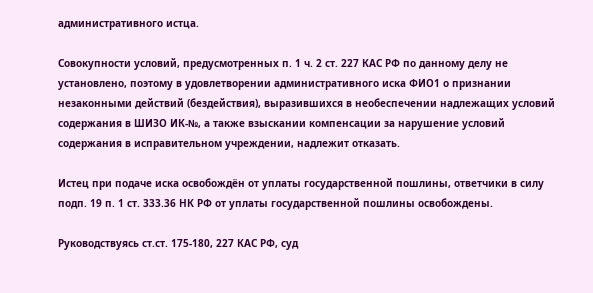административного истца.

Совокупности условий, предусмотренных п. 1 ч. 2 ст. 227 КАС РФ по данному делу не установлено, поэтому в удовлетворении административного иска ФИО1 о признании незаконными действий (бездействия), выразившихся в необеспечении надлежащих условий содержания в ШИЗО ИК-№, а также взыскании компенсации за нарушение условий содержания в исправительном учреждении, надлежит отказать.

Истец при подаче иска освобождён от уплаты государственной пошлины, ответчики в силу подп. 19 п. 1 ст. 333.36 НК РФ от уплаты государственной пошлины освобождены.

Руководствуясь ст.ст. 175-180, 227 КАС РФ, суд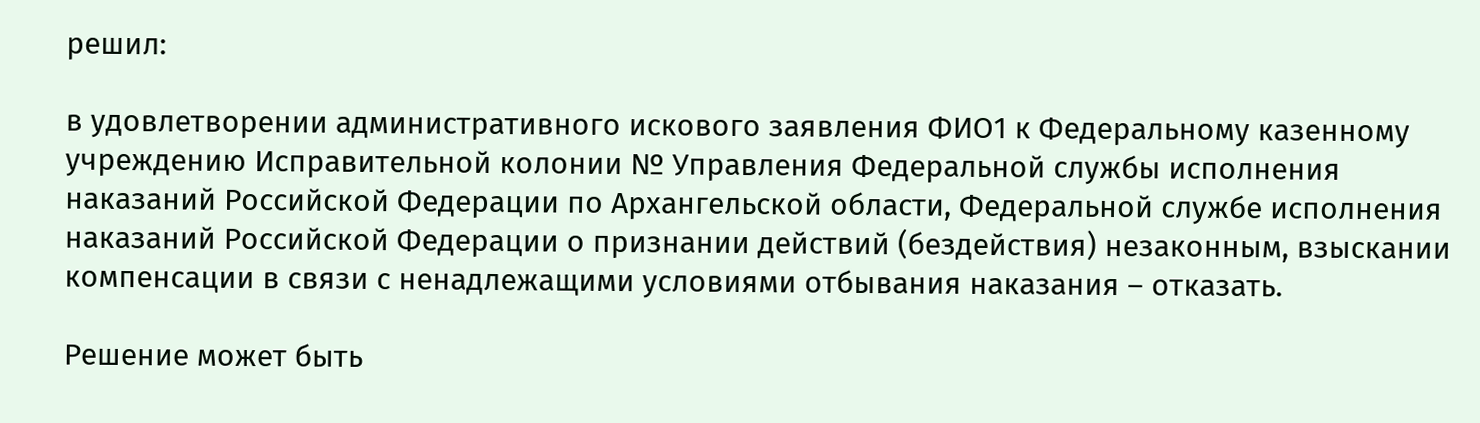решил:

в удовлетворении административного искового заявления ФИО1 к Федеральному казенному учреждению Исправительной колонии № Управления Федеральной службы исполнения наказаний Российской Федерации по Архангельской области, Федеральной службе исполнения наказаний Российской Федерации о признании действий (бездействия) незаконным, взыскании компенсации в связи с ненадлежащими условиями отбывания наказания – отказать.

Решение может быть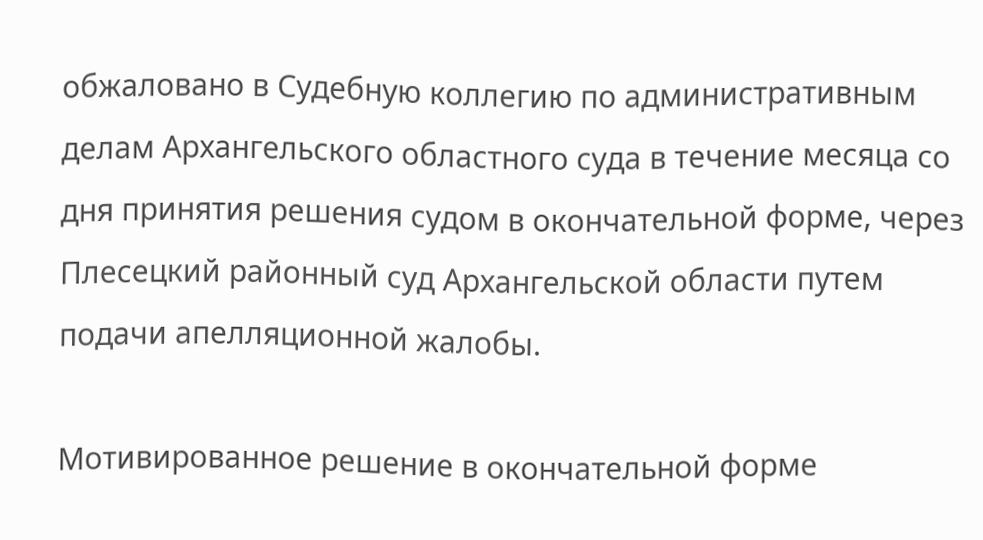обжаловано в Судебную коллегию по административным делам Архангельского областного суда в течение месяца со дня принятия решения судом в окончательной форме, через Плесецкий районный суд Архангельской области путем подачи апелляционной жалобы.

Мотивированное решение в окончательной форме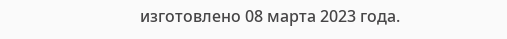изготовлено 08 марта 2023 года.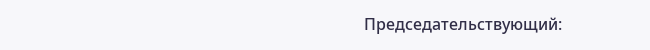Председательствующий: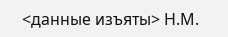<данные изъяты> Н.М.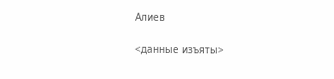Алиев

<данные изъяты>